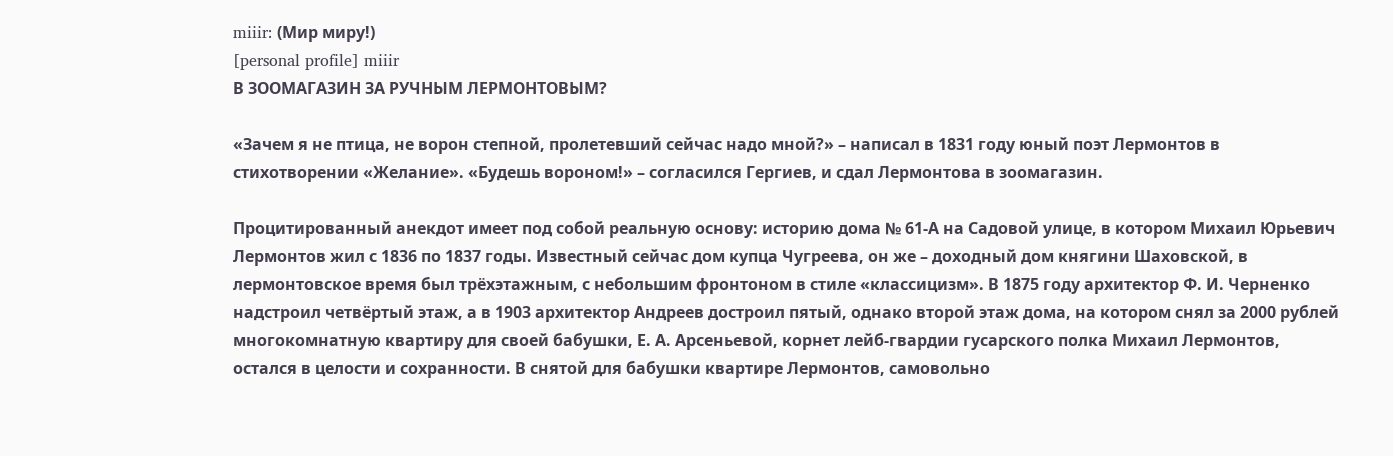miiir: (Мир миру!)
[personal profile] miiir
В ЗООМАГАЗИН ЗА РУЧНЫМ ЛЕРМОНТОВЫМ?

«Зачем я не птица, не ворон степной, пролетевший сейчас надо мной?» – написал в 1831 году юный поэт Лермонтов в стихотворении «Желание». «Будешь вороном!» – согласился Гергиев, и сдал Лермонтова в зоомагазин.

Процитированный анекдот имеет под собой реальную основу: историю дома № 61-А на Садовой улице, в котором Михаил Юрьевич Лермонтов жил с 1836 по 1837 годы. Известный сейчас дом купца Чугреева, он же – доходный дом княгини Шаховской, в лермонтовское время был трёхэтажным, с небольшим фронтоном в стиле «классицизм». В 1875 году архитектор Ф. И. Черненко надстроил четвёртый этаж, а в 1903 архитектор Андреев достроил пятый, однако второй этаж дома, на котором снял за 2000 рублей многокомнатную квартиру для своей бабушки, Е. А. Арсеньевой, корнет лейб-гвардии гусарского полка Михаил Лермонтов, остался в целости и сохранности. В снятой для бабушки квартире Лермонтов, самовольно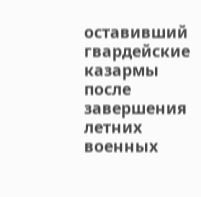оставивший гвардейские казармы после завершения летних военных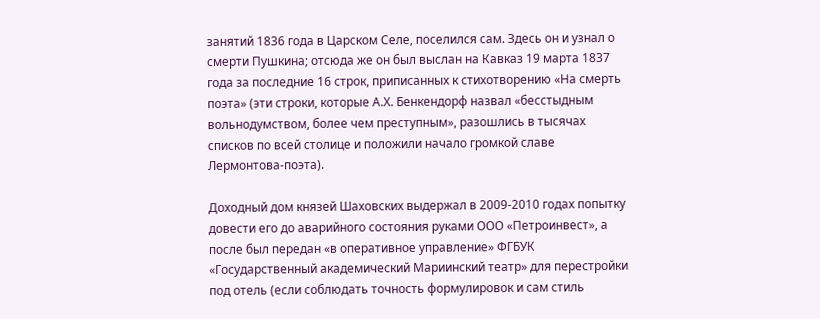занятий 1836 года в Царском Селе, поселился сам. Здесь он и узнал о смерти Пушкина; отсюда же он был выслан на Кавказ 19 марта 1837 года за последние 16 строк, приписанных к стихотворению «На смерть поэта» (эти строки, которые А.Х. Бенкендорф назвал «бесстыдным вольнодумством, более чем преступным», разошлись в тысячах списков по всей столице и положили начало громкой славе Лермонтова-поэта).

Доходный дом князей Шаховских выдержал в 2009-2010 годах попытку довести его до аварийного состояния руками ООО «Петроинвест», а после был передан «в оперативное управление» ФГБУК «Государственный академический Мариинский театр» для перестройки под отель (если соблюдать точность формулировок и сам стиль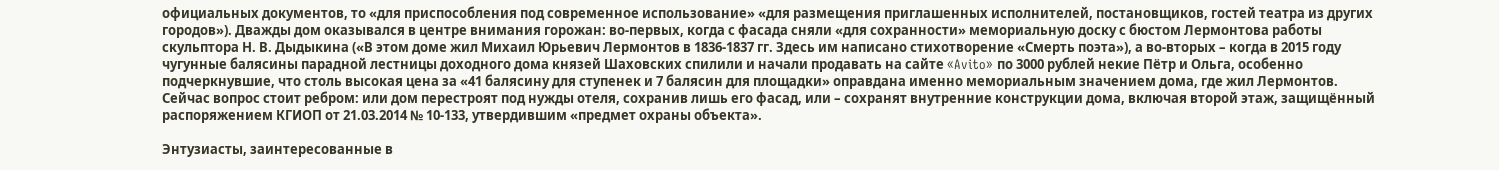официальных документов, то «для приспособления под современное использование» «для размещения приглашенных исполнителей, постановщиков, гостей театра из других городов»). Дважды дом оказывался в центре внимания горожан: во-первых, когда с фасада сняли «для сохранности» мемориальную доску с бюстом Лермонтова работы скульптора Н. В. Дыдыкина («В этом доме жил Михаил Юрьевич Лермонтов в 1836-1837 гг. Здесь им написано стихотворение «Смерть поэта»), а во-вторых – когда в 2015 году чугунные балясины парадной лестницы доходного дома князей Шаховских спилили и начали продавать на сайте «Avito» по 3000 рублей некие Пётр и Ольга, особенно подчеркнувшие, что столь высокая цена за «41 балясину для ступенек и 7 балясин для площадки» оправдана именно мемориальным значением дома, где жил Лермонтов. Сейчас вопрос стоит ребром: или дом перестроят под нужды отеля, сохранив лишь его фасад, или – сохранят внутренние конструкции дома, включая второй этаж, защищённый распоряжением КГИОП от 21.03.2014 № 10-133, утвердившим «предмет охраны объекта».

Энтузиасты, заинтересованные в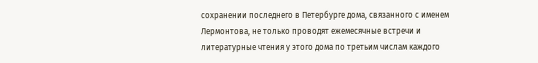сохранении последнего в Петербурге дома, связанного с именем Лермонтова, не только проводят ежемесячные встречи и литературные чтения у этого дома по третьим числам каждого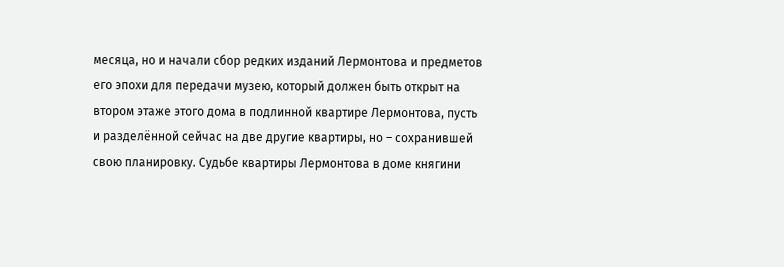месяца, но и начали сбор редких изданий Лермонтова и предметов его эпохи для передачи музею, который должен быть открыт на втором этаже этого дома в подлинной квартире Лермонтова, пусть и разделённой сейчас на две другие квартиры, но – сохранившей свою планировку. Судьбе квартиры Лермонтова в доме княгини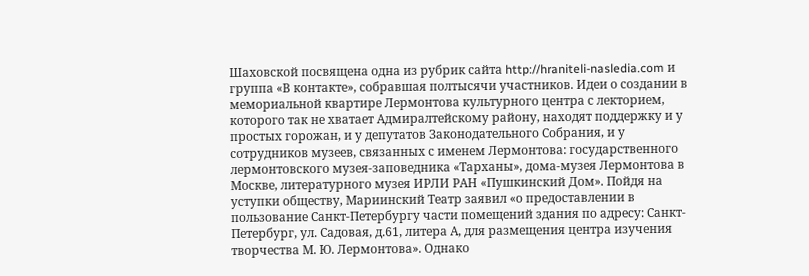Шаховской посвящена одна из рубрик сайта http://hraniteli-nasledia.com и группа «В контакте», собравшая полтысячи участников. Идеи о создании в мемориальной квартире Лермонтова культурного центра с лекторием, которого так не хватает Адмиралтейскому району, находят поддержку и у простых горожан, и у депутатов Законодательного Собрания, и у сотрудников музеев, связанных с именем Лермонтова: государственного лермонтовского музея-заповедника «Тарханы», дома-музея Лермонтова в Москве, литературного музея ИРЛИ РАН «Пушкинский Дом». Пойдя на уступки обществу, Мариинский Театр заявил «о предоставлении в пользование Санкт-Петербургу части помещений здания по адресу: Санкт-Петербург, ул. Садовая, д.61, литера А, для размещения центра изучения творчества М. Ю. Лермонтова». Однако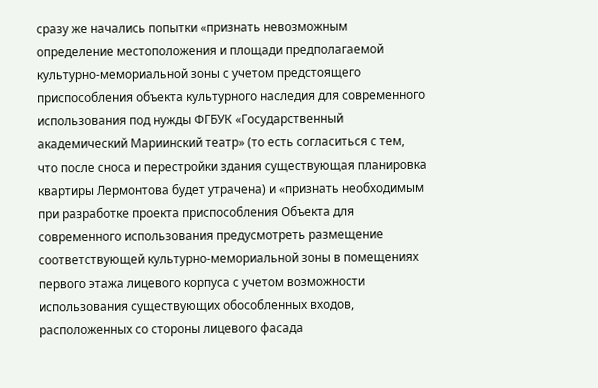сразу же начались попытки «признать невозможным определение местоположения и площади предполагаемой культурно-мемориальной зоны с учетом предстоящего приспособления объекта культурного наследия для современного использования под нужды ФГБУК «Государственный академический Мариинский театр» (то есть согласиться с тем, что после сноса и перестройки здания существующая планировка квартиры Лермонтова будет утрачена) и «признать необходимым при разработке проекта приспособления Объекта для современного использования предусмотреть размещение соответствующей культурно-мемориальной зоны в помещениях первого этажа лицевого корпуса с учетом возможности использования существующих обособленных входов, расположенных со стороны лицевого фасада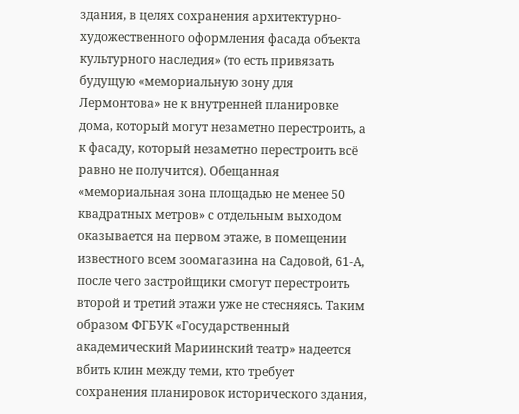здания, в целях сохранения архитектурно-художественного оформления фасада объекта культурного наследия» (то есть привязать будущую «мемориальную зону для Лермонтова» не к внутренней планировке дома, который могут незаметно перестроить, а к фасаду, который незаметно перестроить всё равно не получится). Обещанная «мемориальная зона площадью не менее 50 квадратных метров» с отдельным выходом оказывается на первом этаже, в помещении известного всем зоомагазина на Садовой, 61-А, после чего застройщики смогут перестроить второй и третий этажи уже не стесняясь. Таким образом ФГБУК «Государственный академический Мариинский театр» надеется вбить клин между теми, кто требует сохранения планировок исторического здания,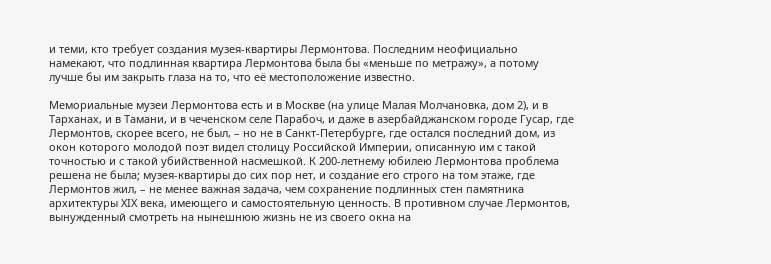и теми, кто требует создания музея-квартиры Лермонтова. Последним неофициально намекают, что подлинная квартира Лермонтова была бы «меньше по метражу», а потому лучше бы им закрыть глаза на то, что её местоположение известно.

Мемориальные музеи Лермонтова есть и в Москве (на улице Малая Молчановка, дом 2), и в Тарханах, и в Тамани, и в чеченском селе Парабоч, и даже в азербайджанском городе Гусар, где Лермонтов, скорее всего, не был, – но не в Санкт-Петербурге, где остался последний дом, из окон которого молодой поэт видел столицу Российской Империи, описанную им с такой точностью и с такой убийственной насмешкой. К 200-летнему юбилею Лермонтова проблема решена не была; музея-квартиры до сих пор нет, и создание его строго на том этаже, где Лермонтов жил, – не менее важная задача, чем сохранение подлинных стен памятника архитектуры XIX века, имеющего и самостоятельную ценность. В противном случае Лермонтов, вынужденный смотреть на нынешнюю жизнь не из своего окна на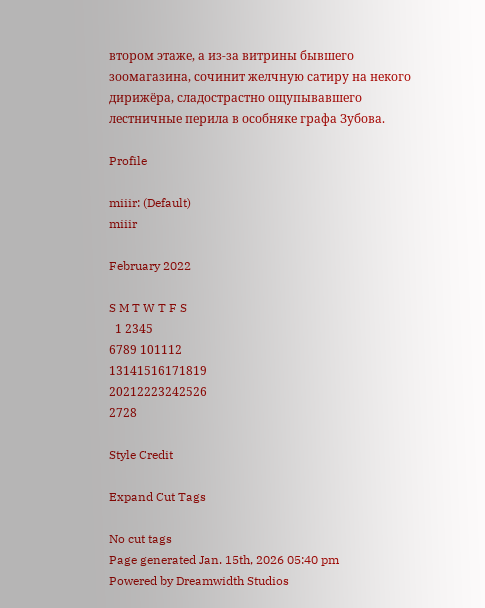втором этаже, а из-за витрины бывшего зоомагазина, сочинит желчную сатиру на некого дирижёра, сладострастно ощупывавшего лестничные перила в особняке графа Зубова.

Profile

miiir: (Default)
miiir

February 2022

S M T W T F S
  1 2345
6789 101112
13141516171819
20212223242526
2728

Style Credit

Expand Cut Tags

No cut tags
Page generated Jan. 15th, 2026 05:40 pm
Powered by Dreamwidth Studios